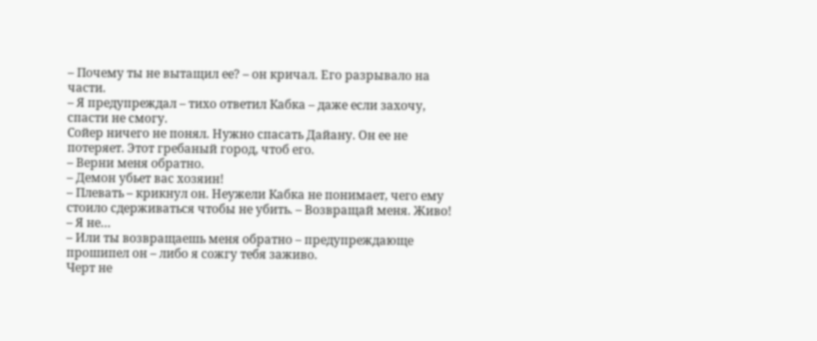– Почему ты не вытащил ее? – он кричал. Его разрывало на части.
– Я предупреждал – тихо ответил Кабка – даже если захочу, спасти не смогу.
Сойер ничего не понял. Нужно спасать Дайану. Он ее не потеряет. Этот гребаный город, чтоб его.
– Верни меня обратно.
– Демон убьет вас хозяин!
– Плевать – крикнул он. Неужели Кабка не понимает, чего ему стоило сдерживаться чтобы не убить. – Возвращай меня. Живо!
– Я не…
– Или ты возвращаешь меня обратно – предупреждающе прошипел он – либо я сожгу тебя заживо.
Черт не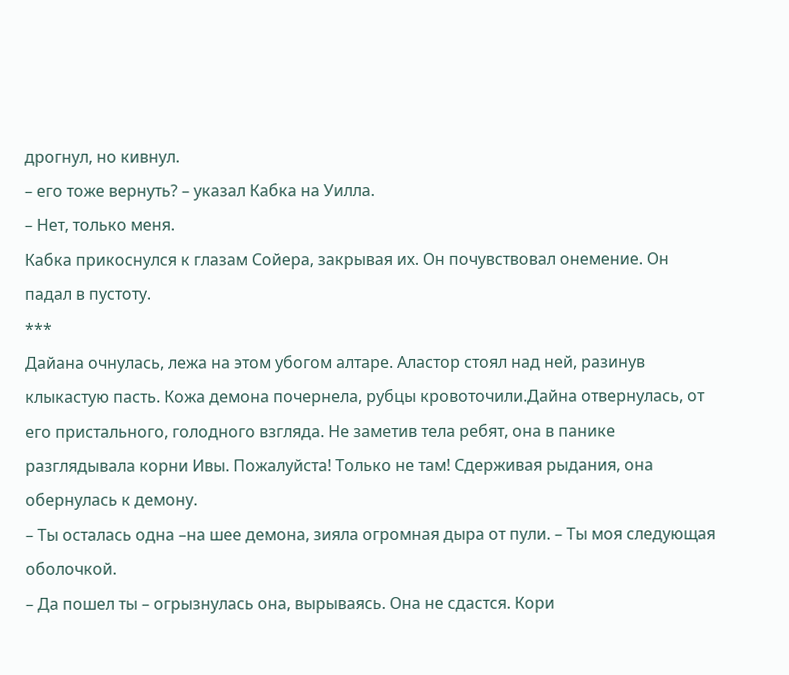дрогнул, но кивнул.
– его тоже вернуть? – указал Кабка на Уилла.
– Нет, только меня.
Кабка прикоснулся к глазам Сойера, закрывая их. Он почувствовал онемение. Он падал в пустоту.
***
Дайана очнулась, лежа на этом убогом алтаре. Аластор стоял над ней, разинув клыкастую пасть. Кожа демона почернела, рубцы кровоточили.Дайна отвернулась, от его пристального, голодного взгляда. Не заметив тела ребят, она в панике разглядывала корни Ивы. Пожалуйста! Только не там! Сдерживая рыдания, она обернулась к демону.
– Ты осталась одна –на шее демона, зияла огромная дыра от пули. – Ты моя следующая оболочкой.
– Да пошел ты – огрызнулась она, вырываясь. Она не сдастся. Кори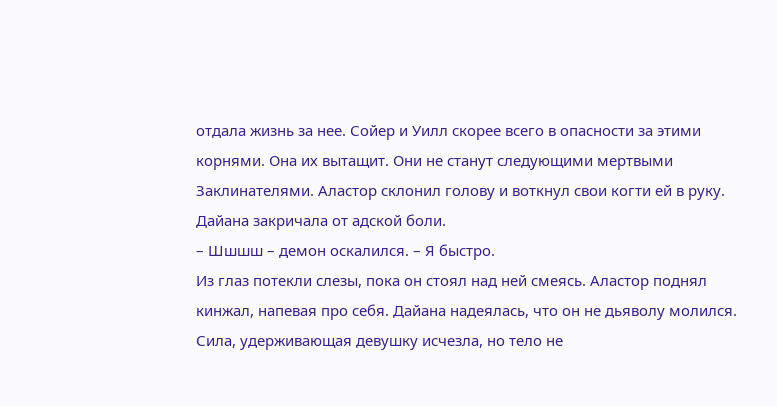отдала жизнь за нее. Сойер и Уилл скорее всего в опасности за этими корнями. Она их вытащит. Они не станут следующими мертвыми Заклинателями. Аластор склонил голову и воткнул свои когти ей в руку. Дайана закричала от адской боли.
– Шшшш – демон оскалился. – Я быстро.
Из глаз потекли слезы, пока он стоял над ней смеясь. Аластор поднял кинжал, напевая про себя. Дайана надеялась, что он не дьяволу молился. Сила, удерживающая девушку исчезла, но тело не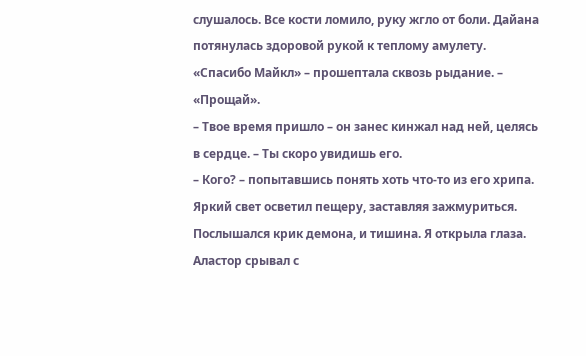слушалось. Все кости ломило, руку жгло от боли. Дайана потянулась здоровой рукой к теплому амулету.
«Спасибо Майкл» – прошептала сквозь рыдание. – «Прощай».
– Твое время пришло – он занес кинжал над ней, целясь в сердце. – Ты скоро увидишь его.
– Кого? – попытавшись понять хоть что-то из его хрипа.
Яркий свет осветил пещеру, заставляя зажмуриться. Послышался крик демона, и тишина. Я открыла глаза. Аластор срывал с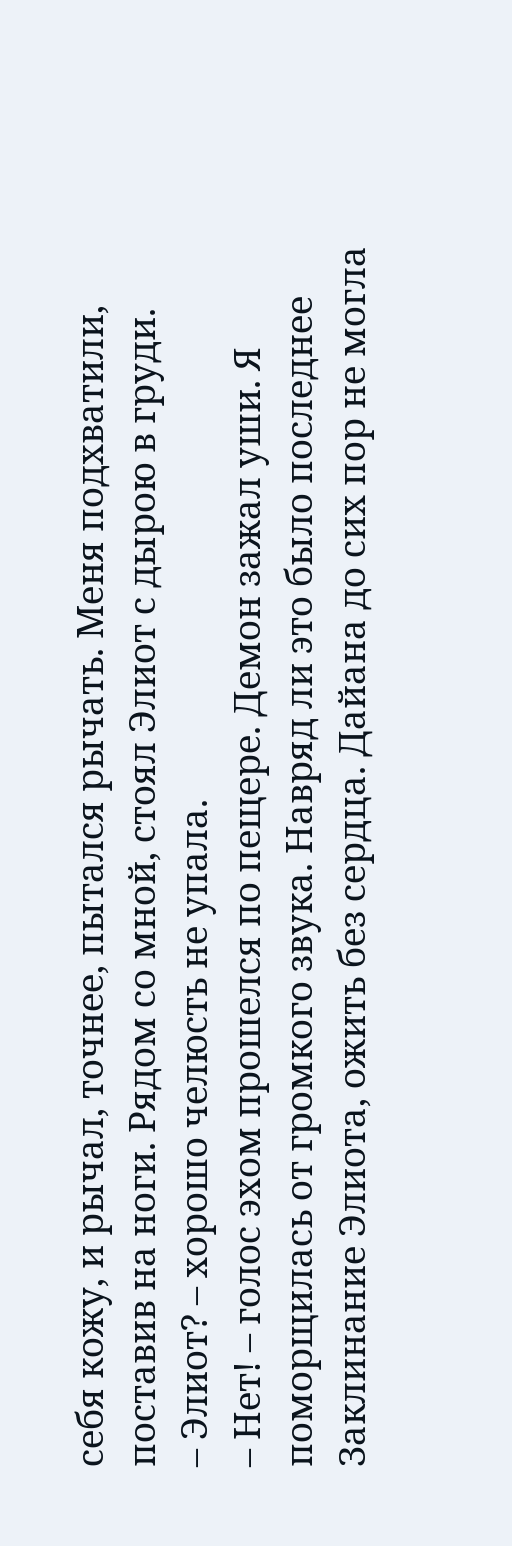себя кожу, и рычал, точнее, пытался рычать. Меня подхватили, поставив на ноги. Рядом со мной, стоял Элиот с дырою в груди.
– Элиот? – хорошо челюсть не упала.
– Нет! – голос эхом прошелся по пещере. Демон зажал уши. Я поморщилась от громкого звука. Навряд ли это было последнее Заклинание Элиота, ожить без сердца. Дайана до сих пор не могла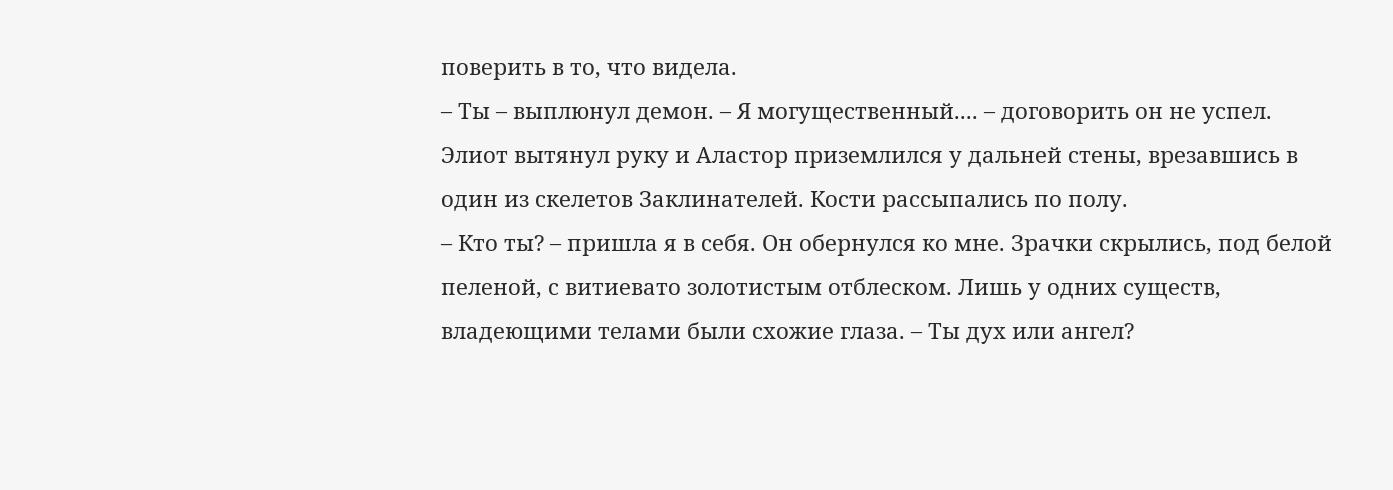поверить в то, что видела.
– Ты – выплюнул демон. – Я могущественный.... – договорить он не успел. Элиот вытянул руку и Аластор приземлился у дальней стены, врезавшись в один из скелетов Заклинателей. Кости рассыпались по полу.
– Кто ты? – пришла я в себя. Он обернулся ко мне. Зрачки скрылись, под белой пеленой, с витиевато золотистым отблеском. Лишь у одних существ, владеющими телами были схожие глаза. – Ты дух или ангел?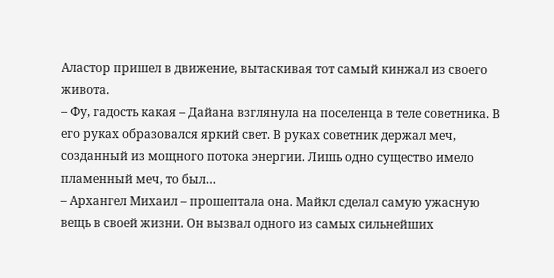Аластор пришел в движение, вытаскивая тот самый кинжал из своего живота.
– Фу, гадость какая – Дайана взглянула на поселенца в теле советника. В его руках образовался яркий свет. В руках советник держал меч, созданный из мощного потока энергии. Лишь одно существо имело пламенный меч, то был…
– Архангел Михаил – прошептала она. Майкл сделал самую ужасную вещь в своей жизни. Он вызвал одного из самых сильнейших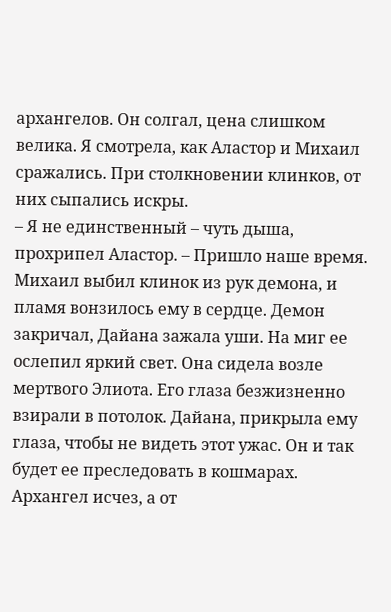архангелов. Он солгал, цена слишком велика. Я смотрела, как Аластор и Михаил сражались. При столкновении клинков, от них сыпались искры.
– Я не единственный – чуть дыша, прохрипел Аластор. – Пришло наше время.
Михаил выбил клинок из рук демона, и пламя вонзилось ему в сердце. Демон закричал, Дайана зажала уши. На миг ее ослепил яркий свет. Она сидела возле мертвого Элиота. Его глаза безжизненно взирали в потолок. Дайана, прикрыла ему глаза, чтобы не видеть этот ужас. Он и так будет ее преследовать в кошмарах. Архангел исчез, а от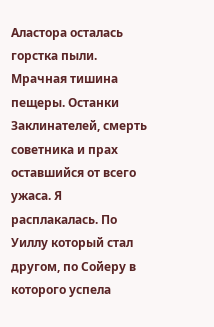Аластора осталась горстка пыли. Мрачная тишина пещеры. Останки Заклинателей, смерть советника и прах оставшийся от всего ужаса. Я расплакалась. По Уиллу который стал другом, по Сойеру в которого успела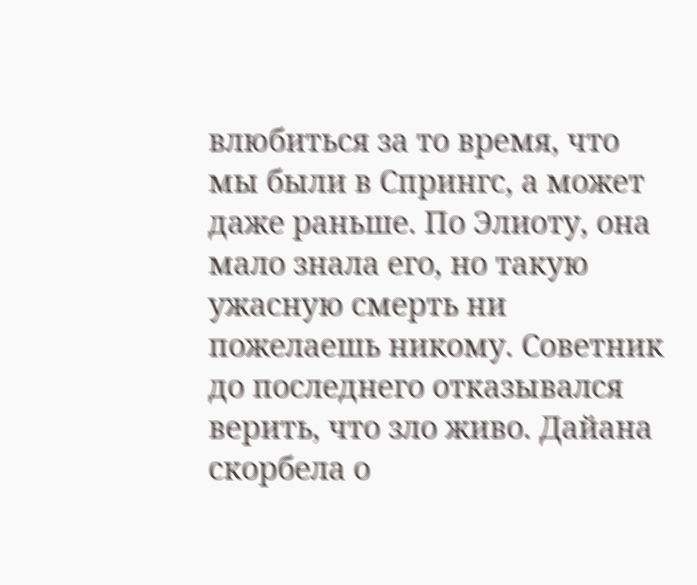влюбиться за то время, что мы были в Спрингс, а может даже раньше. По Элиоту, она мало знала его, но такую ужасную смерть ни пожелаешь никому. Советник до последнего отказывался верить, что зло живо. Дайана скорбела о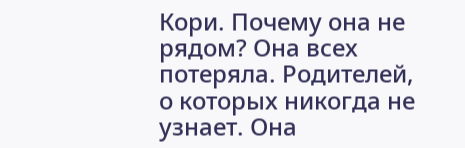Кори. Почему она не рядом? Она всех потеряла. Родителей, о которых никогда не узнает. Она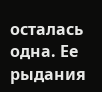осталась одна. Ее рыдания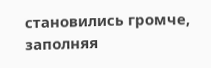становились громче, заполняя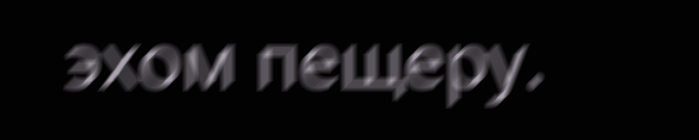эхом пещеру.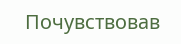Почувствовав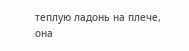теплую ладонь на плече, она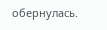обернулась.